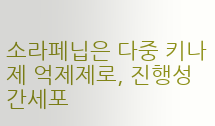소라페닙은 다중 키나제 억제제로, 진행성 간세포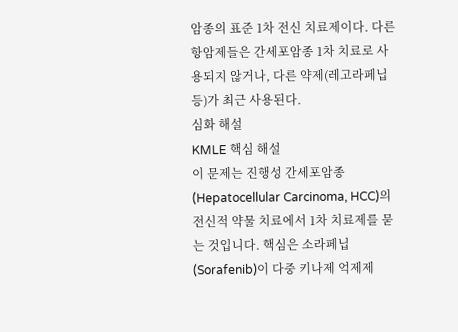암종의 표준 1차 전신 치료제이다. 다른 항암제들은 간세포암종 1차 치료로 사용되지 않거나, 다른 약제(레고라페닙 등)가 최근 사용된다.
심화 해설
KMLE 핵심 해설
이 문제는 진행성 간세포암종(Hepatocellular Carcinoma, HCC)의 전신적 약물 치료에서 1차 치료제를 묻는 것입니다. 핵심은 소라페닙(Sorafenib)이 다중 키나제 억제제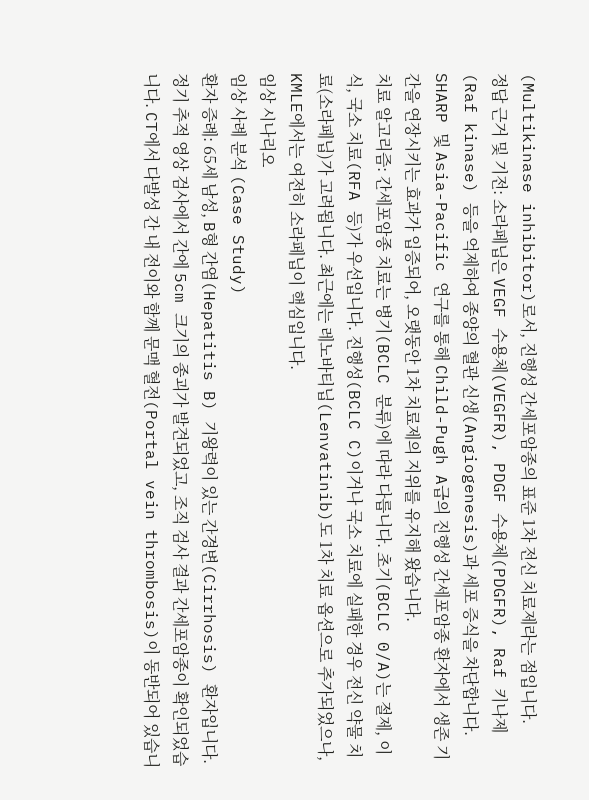(Multikinase inhibitor)로서, 진행성 간세포암종의 표준 1차 전신 치료제라는 점입니다.
정답 근거 및 기전: 소라페닙은 VEGF 수용체(VEGFR), PDGF 수용체(PDGFR), Raf 키나제(Raf kinase) 등을 억제하여 종양의 혈관 신생(Angiogenesis)과 세포 증식을 차단합니다. SHARP 및 Asia-Pacific 연구를 통해 Child-Pugh A급의 진행성 간세포암종 환자에서 생존 기간을 연장시키는 효과가 입증되어, 오랫동안 1차 치료제의 지위를 유지해 왔습니다.
치료 알고리즘: 간세포암종 치료는 병기(BCLC 분류)에 따라 다릅니다. 초기(BCLC 0/A)는 절제, 이식, 국소 치료(RFA 등)가 우선입니다. 진행성(BCLC C)이거나 국소 치료에 실패한 경우 전신 약물 치료(소라페닙)가 고려됩니다. 최근에는 레노바티닙(Lenvatinib)도 1차 치료 옵션으로 추가되었으나, KMLE에서는 여전히 소라페닙이 핵심입니다.
임상 시나리오
임상 사례 분석 (Case Study)
환자 증례: 65세 남성, B형 간염(Hepatitis B) 기왕력이 있는 간경변(Cirrhosis) 환자입니다. 정기 추적 영상 검사에서 간에 5cm 크기의 종괴가 발견되었고, 조직 검사 결과 간세포암종이 확인되었습니다. CT에서 다발성 간 내 전이와 함께 문맥 혈전(Portal vein thrombosis)이 동반되어 있습니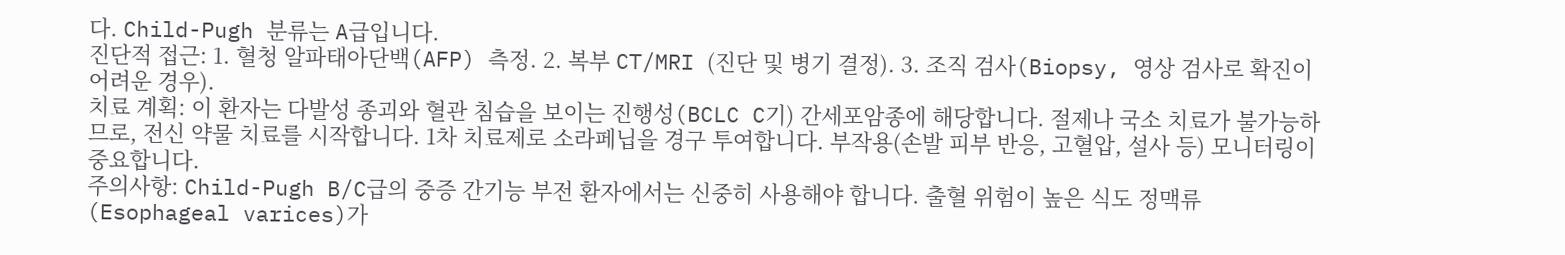다. Child-Pugh 분류는 A급입니다.
진단적 접근: 1. 혈청 알파태아단백(AFP) 측정. 2. 복부 CT/MRI (진단 및 병기 결정). 3. 조직 검사(Biopsy, 영상 검사로 확진이 어려운 경우).
치료 계획: 이 환자는 다발성 종괴와 혈관 침습을 보이는 진행성(BCLC C기) 간세포암종에 해당합니다. 절제나 국소 치료가 불가능하므로, 전신 약물 치료를 시작합니다. 1차 치료제로 소라페닙을 경구 투여합니다. 부작용(손발 피부 반응, 고혈압, 설사 등) 모니터링이 중요합니다.
주의사항: Child-Pugh B/C급의 중증 간기능 부전 환자에서는 신중히 사용해야 합니다. 출혈 위험이 높은 식도 정맥류(Esophageal varices)가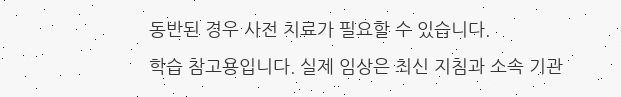동반된 경우 사전 치료가 필요할 수 있습니다.
학습 참고용입니다. 실제 임상은 최신 지침과 소속 기관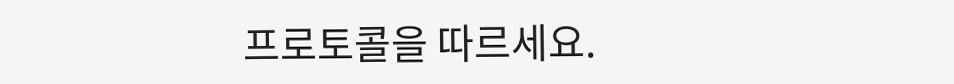프로토콜을 따르세요.